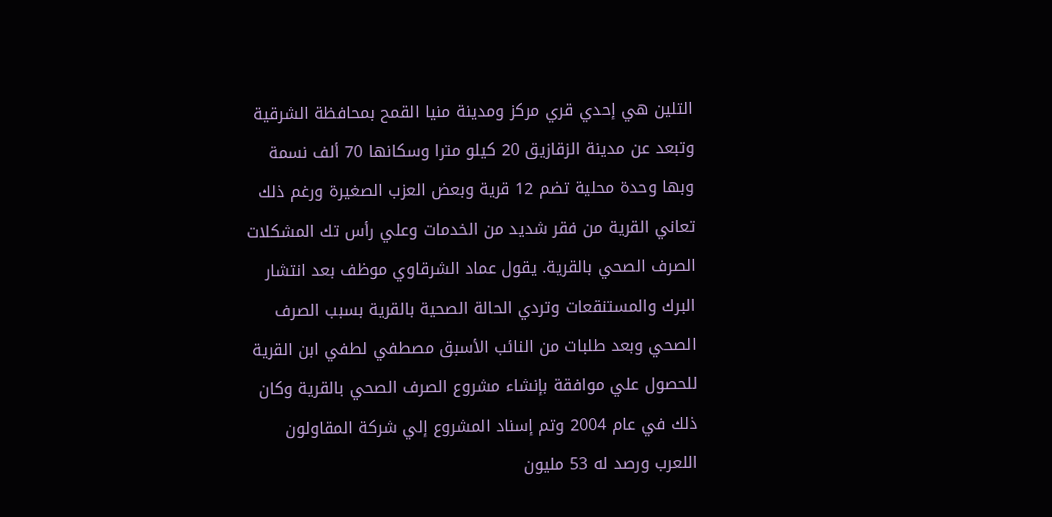التلين هي إحدي قري مركز ومدينة منيا القمح بمحافظة الشرقية وتبعد عن مدينة الزقازيق 20 كيلو مترا وسكانها 70 ألف نسمة وبها وحدة محلية تضم 12 قرية وبعض العزب الصغيرة ورغم ذلك تعاني القرية من فقر شديد من الخدمات وعلي رأس تك المشكلات الصرف الصحي بالقرية. يقول عماد الشرقاوي موظف بعد انتشار البرك والمستنقعات وتردي الحالة الصحية بالقرية بسبب الصرف الصحي وبعد طلبات من النائب الأسبق مصطفي لطفي ابن القرية للحصول علي موافقة بإنشاء مشروع الصرف الصحي بالقرية وكان ذلك في عام 2004 وتم إسناد المشروع إلي شركة المقاولون اللعرب ورصد له 53 مليون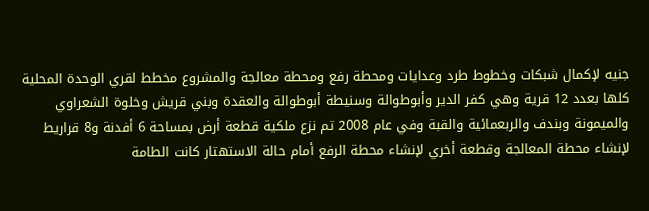جنيه لإكمال شبكات وخطوط طرد وعدايات ومحطة رفع ومحطة معالجة والمشروع مخطط لقري الوحدة المحلية كلها بعدد 12 قرية وهي كفر الدير وأبوطوالة وسنيطة أبوطوالة والعقدة وبني قريش وخلوة الشعراوي والميمونة وبندف والربعمائية والقبة وفي عام 2008 تم نزع ملكية قطعة أرض بمساحة 6 أفدنة و8 قراريط لإنشاء محطة المعالجة وقطعة أخري لإنشاء محطة الرفع أمام حالة الاستهتار كانت الطامة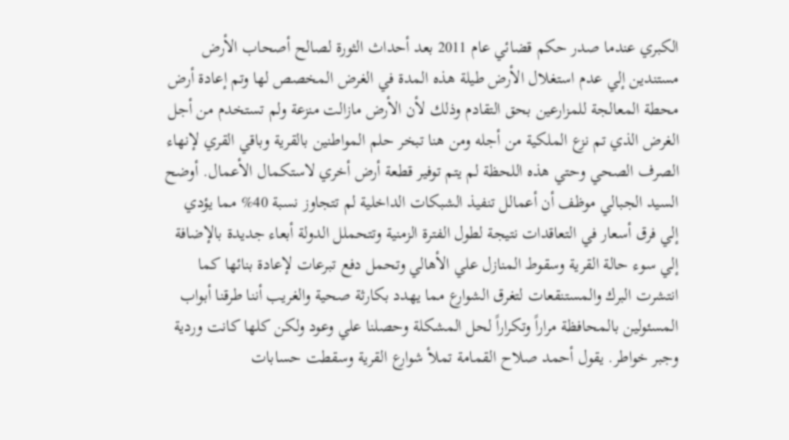الكبري عندما صدر حكم قضائي عام 2011 بعد أحداث الثورة لصالح أصحاب الأرض مستندين إلي عدم استغلال الأرض طيلة هذه المدة في الغرض المخصص لها وتم إعادة أرض محطة المعالجة للمزارعين بحق التقادم وذلك لأن الأرض مازالت منزعة ولم تستخدم من أجل الغرض الذي تم نزع الملكية من أجله ومن هنا تبخر حلم المواطنين بالقرية وباقي القري لإنهاء الصرف الصحي وحتي هذه اللحظة لم يتم توفير قطعة أرض أخري لاستكمال الأعمال. أوضح السيد الجبالي موظف أن أعمالل تنفيذ الشبكات الداخلية لم تتجاوز نسبة 40% مما يؤدي إلي فرق أسعار في التعاقدات نتيجة لطول الفترة الزمنية وتتحملل الدولة أبعاء جديدة بالإضافة إلي سوء حالة القرية وسقوط المنازل علي الأهالي وتحمل دفع تبرعات لإعادة بنائها كما انتشرت البرك والمستنقعات لتغرق الشوارع مما يهدد بكارثة صحية والغريب أننا طرقنا أبواب المسئولين بالمحافظة مراراً وتكراراً لحل المشكلة وحصلنا علي وعود ولكن كلها كانت وردية وجبر خواطر. يقول أحمد صلاح القمامة تملأ شوارع القرية وسقطت حسابات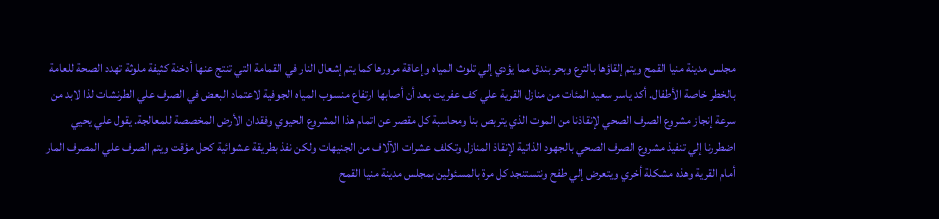مجلس مدينة منيا القمح ويتم إلقاؤها بالترع وبحر بندق مما يؤدي إلي تلوث المياه وإعاقة مرورها كما يتم إشعال النار في القمامة التي تنتج عنها أدخنة كثيفة ملوثة تهدد الصحة للعامة بالخطر خاصة الأطفال. أكد ياسر سعيد المئات من منازل القرية علي كف عفريت بعد أن أصابها ارتفاع منسوب المياه الجوفية لاعتماد البعض في الصرف علي الطرنشات لذا لابد من سرعة إنجاز مشروع الصرف الصحي لإنقاذنا من الموت الذي يتربص بنا ومحاسبة كل مقصر عن اتمام هذا المشروع الحيوي وفقدان الأرض المخصصة للمعالجة. يقول علي يحيي اضطررنا إلي تنفيذ مشروع الصرف الصحي بالجهود الذاتية لإنقاذ المنازل وتكلف عشرات الآلاف من الجنيهات ولكن نفذ بطريقة عشوائية كحل مؤقت ويتم الصرف علي المصرف المار أمام القرية وهذه مشكلة أخري ويتعرض إلي طفح ونتستنجد كل مرة بالمسئولين بمجلس مدينة منيا القمح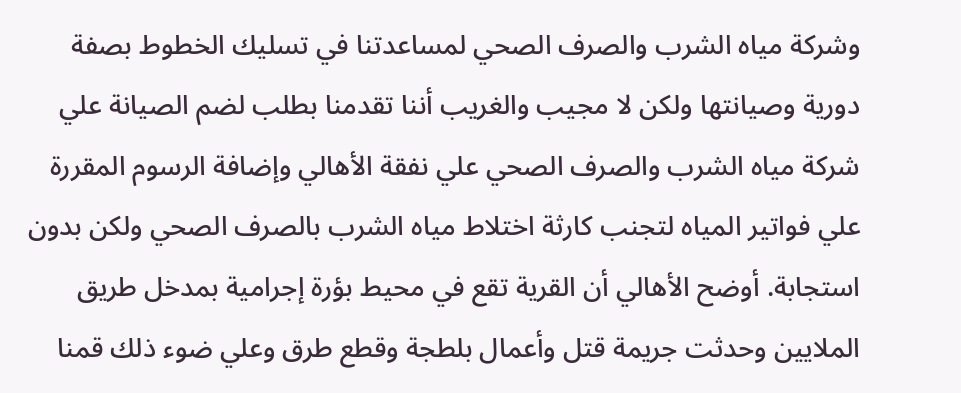وشركة مياه الشرب والصرف الصحي لمساعدتنا في تسليك الخطوط بصفة دورية وصيانتها ولكن لا مجيب والغريب أننا تقدمنا بطلب لضم الصيانة علي شركة مياه الشرب والصرف الصحي علي نفقة الأهالي وإضافة الرسوم المقررة علي فواتير المياه لتجنب كارثة اختلاط مياه الشرب بالصرف الصحي ولكن بدون استجابة. أوضح الأهالي أن القرية تقع في محيط بؤرة إجرامية بمدخل طريق الملايين وحدثت جريمة قتل وأعمال بلطجة وقطع طرق وعلي ضوء ذلك قمنا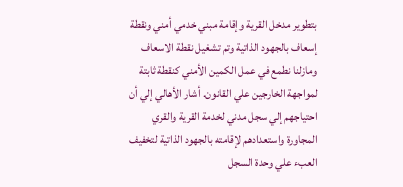بتطوير مدخل القرية وإقامة مبني خدمي أمني ونقطة إسعاف بالجهود الذاتية وتم تشغيل نقطة الاسعاف ومازلنا نطمع في عمل الكمين الأمني كنقطة ثابتة لمواجهة الخارجين علي القانون. أشار الأهالي إلي أن احتياجهم إلي سجل مدني لخدمة القرية والقري المجاورة واستعدادهم لإقامته بالجهود الذاتية لتخفيف العبء علي وحدة السجل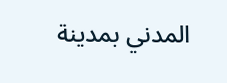المدني بمدينة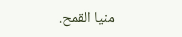منيا القمح.